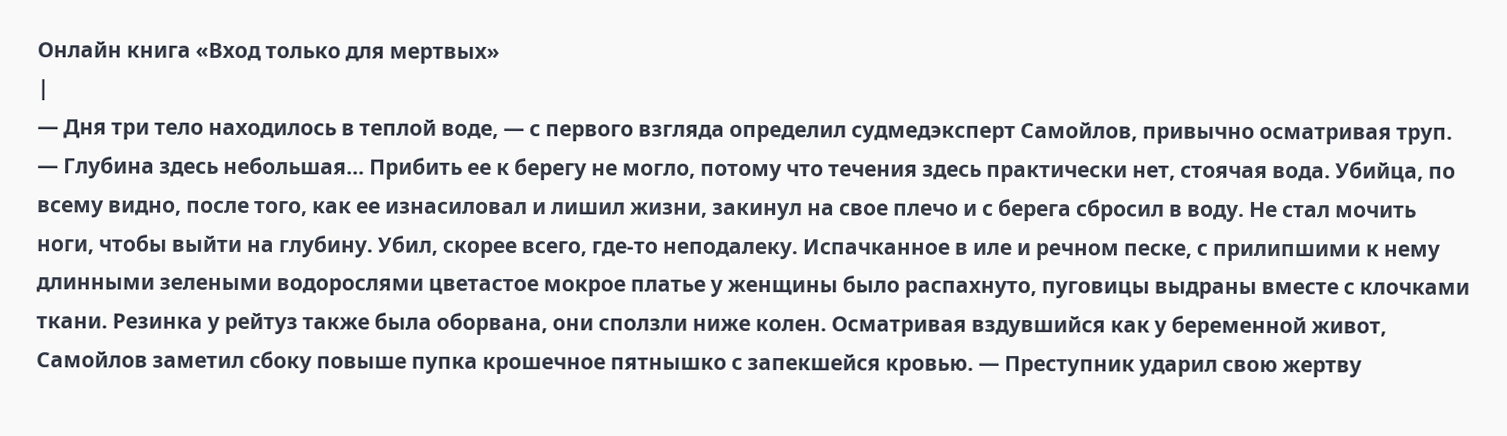Онлайн книга «Вход только для мертвых»
|
— Дня три тело находилось в теплой воде, — с первого взгляда определил судмедэксперт Самойлов, привычно осматривая труп. — Глубина здесь небольшая… Прибить ее к берегу не могло, потому что течения здесь практически нет, стоячая вода. Убийца, по всему видно, после того, как ее изнасиловал и лишил жизни, закинул на свое плечо и с берега сбросил в воду. Не стал мочить ноги, чтобы выйти на глубину. Убил, скорее всего, где-то неподалеку. Испачканное в иле и речном песке, с прилипшими к нему длинными зелеными водорослями цветастое мокрое платье у женщины было распахнуто, пуговицы выдраны вместе с клочками ткани. Резинка у рейтуз также была оборвана, они сползли ниже колен. Осматривая вздувшийся как у беременной живот, Самойлов заметил сбоку повыше пупка крошечное пятнышко с запекшейся кровью. — Преступник ударил свою жертву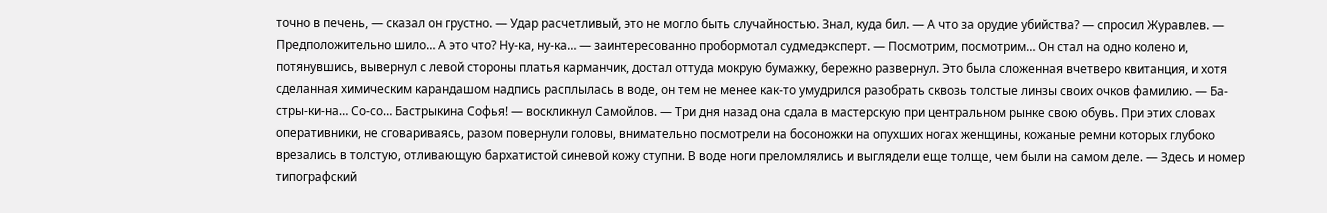точно в печень, — сказал он грустно. — Удар расчетливый, это не могло быть случайностью. Знал, куда бил. — А что за орудие убийства? — спросил Журавлев. — Предположительно шило… А это что? Ну-ка, ну-ка… — заинтересованно пробормотал судмедэксперт. — Посмотрим, посмотрим… Он стал на одно колено и, потянувшись, вывернул с левой стороны платья карманчик, достал оттуда мокрую бумажку, бережно развернул. Это была сложенная вчетверо квитанция, и хотя сделанная химическим карандашом надпись расплылась в воде, он тем не менее как-то умудрился разобрать сквозь толстые линзы своих очков фамилию. — Ба-стры-ки-на… Со-со… Бастрыкина Софья! — воскликнул Самойлов. — Три дня назад она сдала в мастерскую при центральном рынке свою обувь. При этих словах оперативники, не сговариваясь, разом повернули головы, внимательно посмотрели на босоножки на опухших ногах женщины, кожаные ремни которых глубоко врезались в толстую, отливающую бархатистой синевой кожу ступни. В воде ноги преломлялись и выглядели еще толще, чем были на самом деле. — Здесь и номер типографский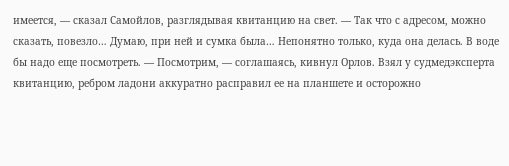имеется, — сказал Самойлов, разглядывая квитанцию на свет. — Так что с адресом, можно сказать, повезло… Думаю, при ней и сумка была… Непонятно только, куда она делась. В воде бы надо еще посмотреть. — Посмотрим, — соглашаясь, кивнул Орлов. Взял у судмедэксперта квитанцию, ребром ладони аккуратно расправил ее на планшете и осторожно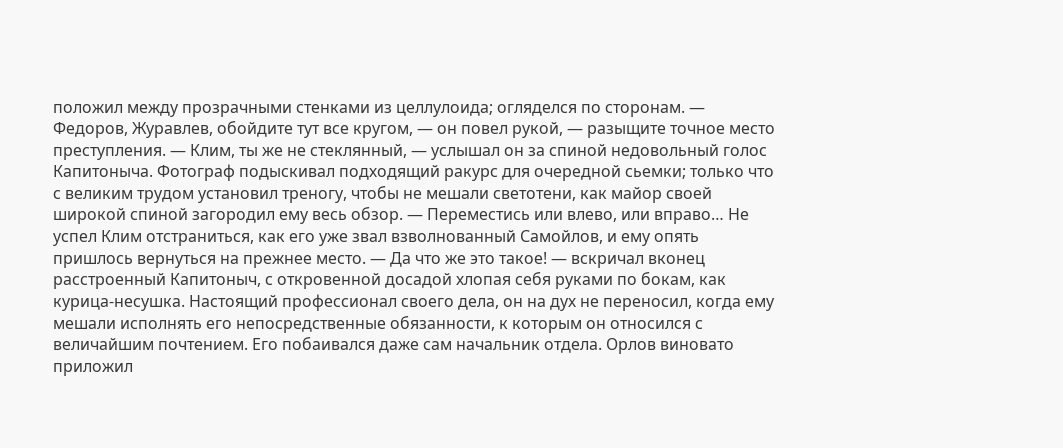положил между прозрачными стенками из целлулоида; огляделся по сторонам. — Федоров, Журавлев, обойдите тут все кругом, — он повел рукой, — разыщите точное место преступления. — Клим, ты же не стеклянный, — услышал он за спиной недовольный голос Капитоныча. Фотограф подыскивал подходящий ракурс для очередной сьемки; только что с великим трудом установил треногу, чтобы не мешали светотени, как майор своей широкой спиной загородил ему весь обзор. — Переместись или влево, или вправо… Не успел Клим отстраниться, как его уже звал взволнованный Самойлов, и ему опять пришлось вернуться на прежнее место. — Да что же это такое! — вскричал вконец расстроенный Капитоныч, с откровенной досадой хлопая себя руками по бокам, как курица-несушка. Настоящий профессионал своего дела, он на дух не переносил, когда ему мешали исполнять его непосредственные обязанности, к которым он относился с величайшим почтением. Его побаивался даже сам начальник отдела. Орлов виновато приложил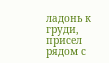ладонь к груди, присел рядом с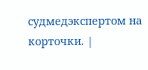судмедэкспертом на корточки. |